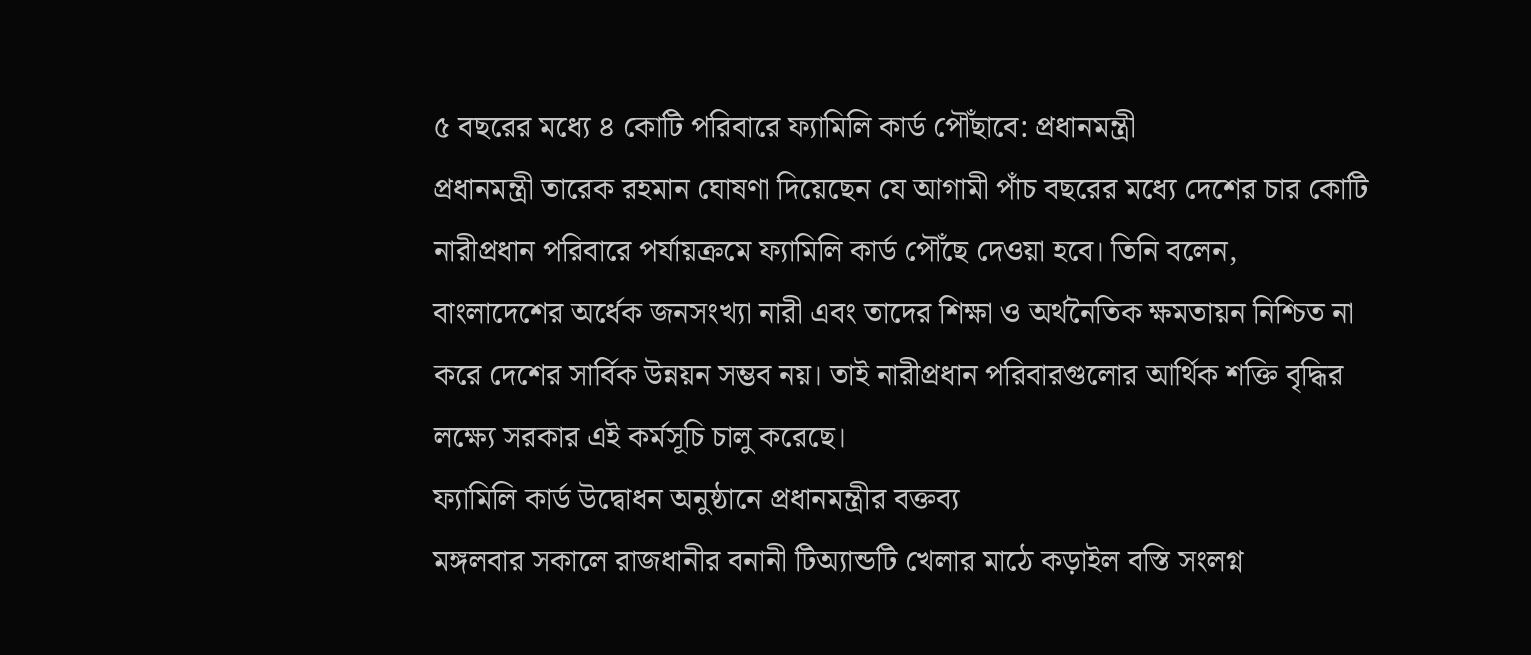৫ বছরের মধ্যে ৪ কোটি পরিবারে ফ্যামিলি কার্ড পৌঁছাবে: প্রধানমন্ত্রী
প্রধানমন্ত্রী তারেক রহমান ঘোষণা দিয়েছেন যে আগামী পাঁচ বছরের মধ্যে দেশের চার কোটি নারীপ্রধান পরিবারে পর্যায়ক্রমে ফ্যামিলি কার্ড পৌঁছে দেওয়া হবে। তিনি বলেন, বাংলাদেশের অর্ধেক জনসংখ্যা নারী এবং তাদের শিক্ষা ও অর্থনৈতিক ক্ষমতায়ন নিশ্চিত না করে দেশের সার্বিক উন্নয়ন সম্ভব নয়। তাই নারীপ্রধান পরিবারগুলোর আর্থিক শক্তি বৃদ্ধির লক্ষ্যে সরকার এই কর্মসূচি চালু করেছে।
ফ্যামিলি কার্ড উদ্বোধন অনুষ্ঠানে প্রধানমন্ত্রীর বক্তব্য
মঙ্গলবার সকালে রাজধানীর বনানী টিঅ্যান্ডটি খেলার মাঠে কড়াইল বস্তি সংলগ্ন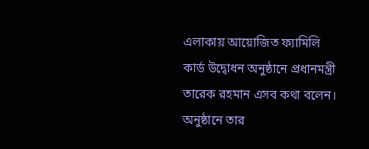এলাকায় আয়োজিত ফ্যামিলি কার্ড উদ্বোধন অনুষ্ঠানে প্রধানমন্ত্রী তারেক রহমান এসব কথা বলেন। অনুষ্ঠানে তার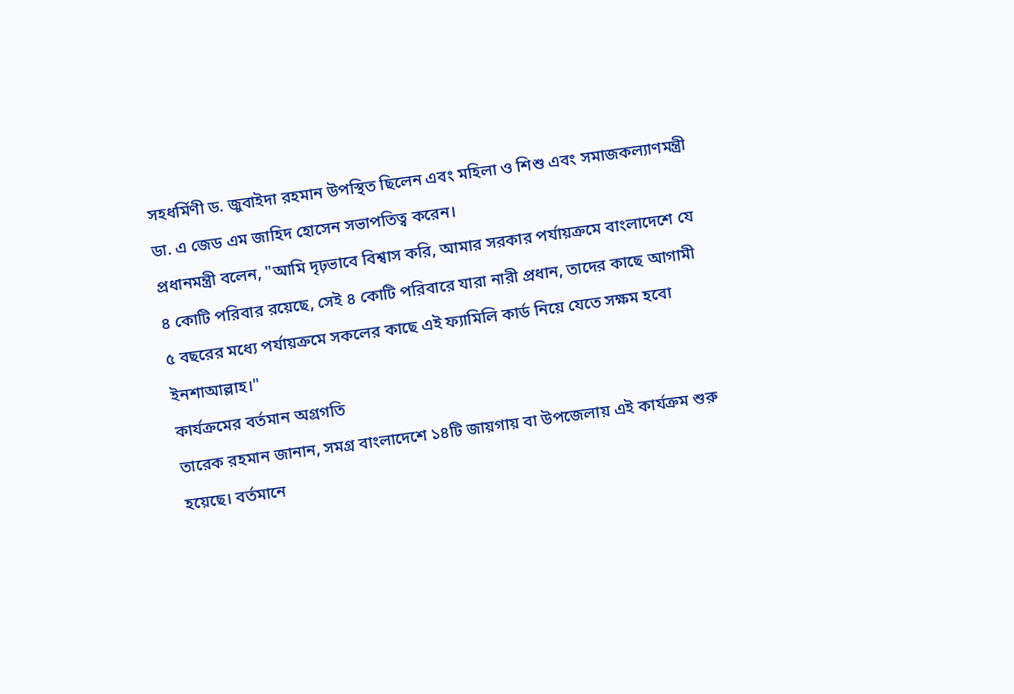সহধর্মিণী ড. জুবাইদা রহমান উপস্থিত ছিলেন এবং মহিলা ও শিশু এবং সমাজকল্যাণমন্ত্রী ডা. এ জেড এম জাহিদ হোসেন সভাপতিত্ব করেন।
প্রধানমন্ত্রী বলেন, "আমি দৃঢ়ভাবে বিশ্বাস করি, আমার সরকার পর্যায়ক্রমে বাংলাদেশে যে ৪ কোটি পরিবার রয়েছে, সেই ৪ কোটি পরিবারে যারা নারী প্রধান, তাদের কাছে আগামী ৫ বছরের মধ্যে পর্যায়ক্রমে সকলের কাছে এই ফ্যামিলি কার্ড নিয়ে যেতে সক্ষম হবো ইনশাআল্লাহ।"
কার্যক্রমের বর্তমান অগ্রগতি
তারেক রহমান জানান, সমগ্র বাংলাদেশে ১৪টি জায়গায় বা উপজেলায় এই কার্যক্রম শুরু হয়েছে। বর্তমানে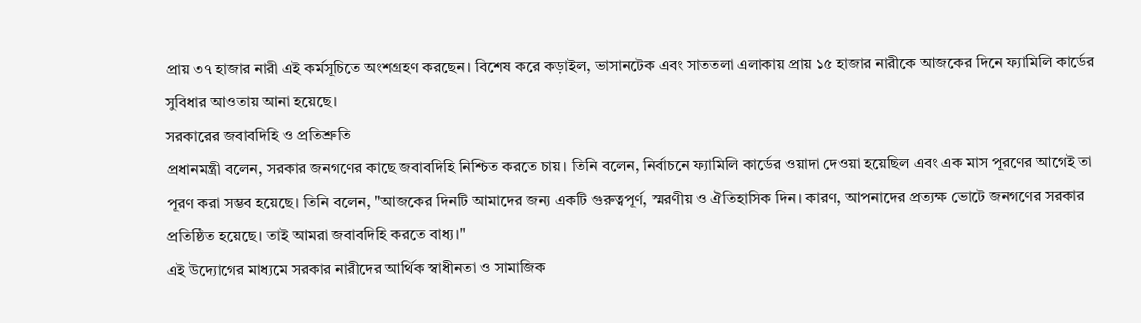প্রায় ৩৭ হাজার নারী এই কর্মসূচিতে অংশগ্রহণ করছেন। বিশেষ করে কড়াইল, ভাসানটেক এবং সাততলা এলাকায় প্রায় ১৫ হাজার নারীকে আজকের দিনে ফ্যামিলি কার্ডের সুবিধার আওতায় আনা হয়েছে।
সরকারের জবাবদিহি ও প্রতিশ্রুতি
প্রধানমন্ত্রী বলেন, সরকার জনগণের কাছে জবাবদিহি নিশ্চিত করতে চায়। তিনি বলেন, নির্বাচনে ফ্যামিলি কার্ডের ওয়াদা দেওয়া হয়েছিল এবং এক মাস পূরণের আগেই তা পূরণ করা সম্ভব হয়েছে। তিনি বলেন, "আজকের দিনটি আমাদের জন্য একটি গুরুত্বপূর্ণ, স্মরণীয় ও ঐতিহাসিক দিন। কারণ, আপনাদের প্রত্যক্ষ ভোটে জনগণের সরকার প্রতিষ্ঠিত হয়েছে। তাই আমরা জবাবদিহি করতে বাধ্য।"
এই উদ্যোগের মাধ্যমে সরকার নারীদের আর্থিক স্বাধীনতা ও সামাজিক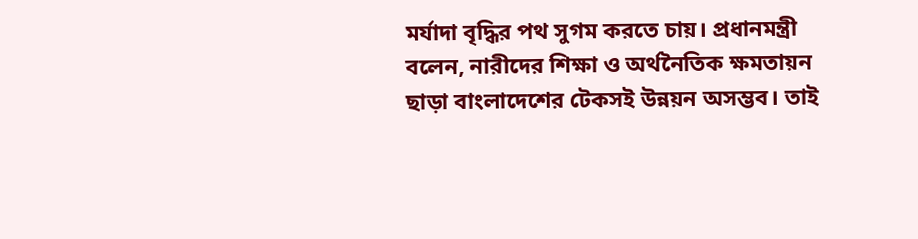মর্যাদা বৃদ্ধির পথ সুগম করতে চায়। প্রধানমন্ত্রী বলেন, নারীদের শিক্ষা ও অর্থনৈতিক ক্ষমতায়ন ছাড়া বাংলাদেশের টেকসই উন্নয়ন অসম্ভব। তাই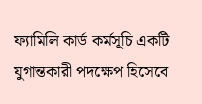ফ্যামিলি কার্ড কর্মসূচি একটি যুগান্তকারী পদক্ষেপ হিসেবে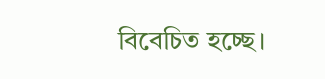বিবেচিত হচ্ছে।